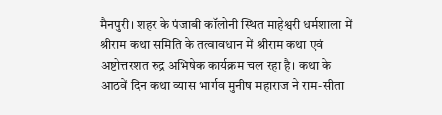मैनपुरी। शहर के पंजाबी कॉलोनी स्थित माहेश्वरी धर्मशाला में श्रीराम कथा समिति के तत्वावधान में श्रीराम कथा एवं अष्टोत्तरशत रुद्र अभिषेक कार्यक्रम चल रहा है। कथा के आठवें दिन कथा व्यास भार्गव मुनीष महाराज ने राम-सीता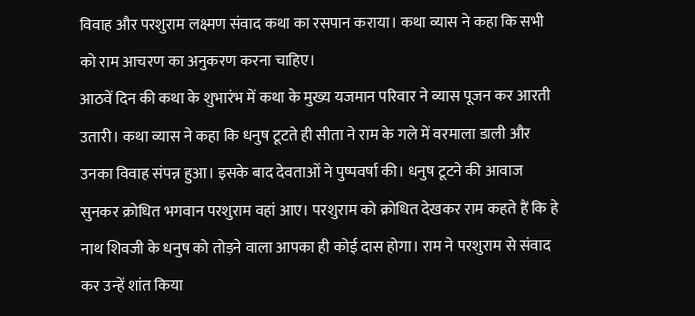विवाह और परशुराम लक्ष्मण संवाद कथा का रसपान कराया। कथा व्यास ने कहा कि सभी को राम आचरण का अनुकरण करना चाहिए।
आठवें दिन की कथा के शुभारंभ में कथा के मुख्य यजमान परिवार ने व्यास पूजन कर आरती उतारी। कथा व्यास ने कहा कि धनुष टूटते ही सीता ने राम के गले में वरमाला डाली और उनका विवाह संपन्न हुआ। इसके बाद देवताओं ने पुष्पवर्षा की। धनुष टूटने की आवाज सुनकर क्रोधित भगवान परशुराम वहां आए। परशुराम को क्रोधित देखकर राम कहते हैं कि हे नाथ शिवजी के धनुष को तोड़ने वाला आपका ही कोई दास होगा। राम ने परशुराम से संवाद कर उन्हें शांत किया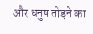और धनुष तोड़ने का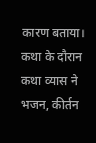कारण बताया। कथा के दौरान कथा व्यास ने भजन, कीर्तन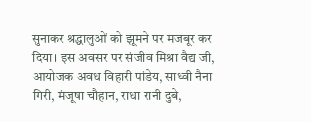सुनाकर श्रद्धालुओं को झूमने पर मजबूर कर दिया। इस अवसर पर संजीव मिश्रा वैद्य जी, आयोजक अवध विहारी पांडेय, साध्वी नैना गिरी, मंजूषा चौहान, राधा रानी दुबे,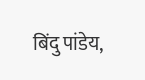बिंदु पांडेय,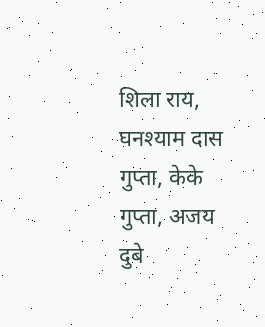शिला राय, घनश्याम दास गुप्ता, केके गुप्ता, अजय दुबे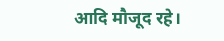आदि मौजूद रहे।